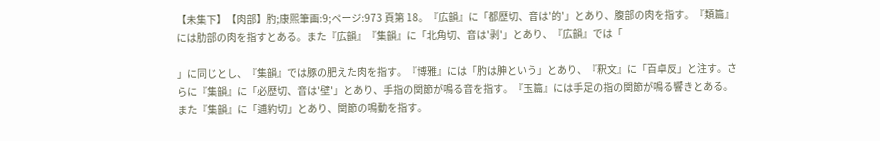【未集下】【肉部】肑;康煕筆画:9;ページ:973 頁第 18。『広韻』に「都歴切、音は'的'」とあり、腹部の肉を指す。『類篇』には肋部の肉を指すとある。また『広韻』『集韻』に「北角切、音は'剥'」とあり、『広韻』では「

」に同じとし、『集韻』では豚の肥えた肉を指す。『博雅』には「肑は胂という」とあり、『釈文』に「百卓反」と注す。さらに『集韻』に「必歴切、音は'壁'」とあり、手指の関節が鳴る音を指す。『玉篇』には手足の指の関節が鳴る響きとある。また『集韻』に「逋約切」とあり、関節の鳴動を指す。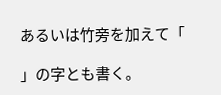あるいは竹旁を加えて「

」の字とも書く。